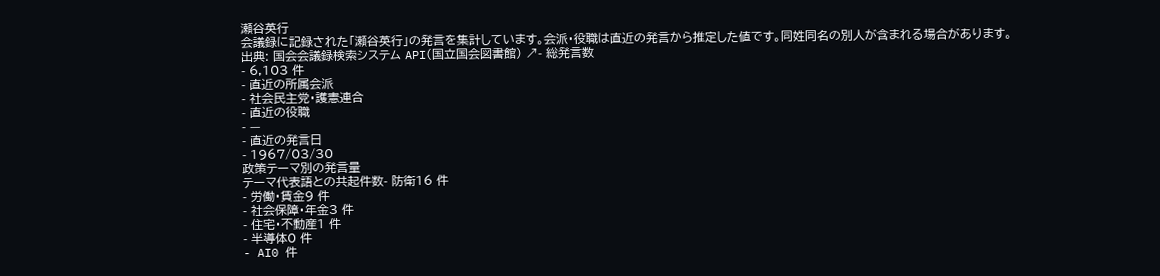瀬谷英行
会議録に記録された「瀬谷英行」の発言を集計しています。会派・役職は直近の発言から推定した値です。同姓同名の別人が含まれる場合があります。
出典: 国会会議録検索システム API(国立国会図書館) ↗- 総発言数
- 6,103 件
- 直近の所属会派
- 社会民主党・護憲連合
- 直近の役職
- —
- 直近の発言日
- 1967/03/30
政策テーマ別の発言量
テーマ代表語との共起件数- 防衛16 件
- 労働・賃金9 件
- 社会保障・年金3 件
- 住宅・不動産1 件
- 半導体0 件
- AI0 件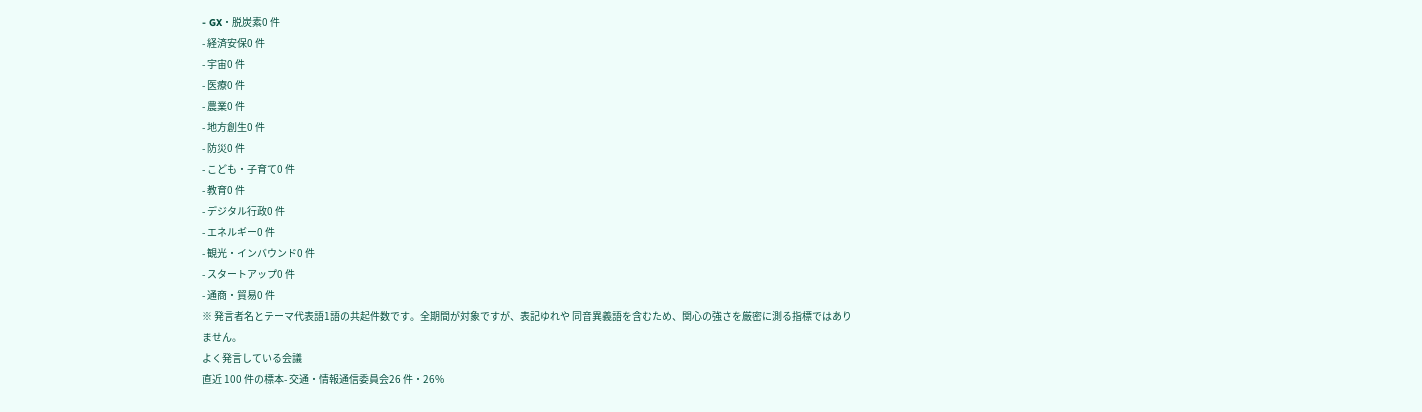- GX・脱炭素0 件
- 経済安保0 件
- 宇宙0 件
- 医療0 件
- 農業0 件
- 地方創生0 件
- 防災0 件
- こども・子育て0 件
- 教育0 件
- デジタル行政0 件
- エネルギー0 件
- 観光・インバウンド0 件
- スタートアップ0 件
- 通商・貿易0 件
※ 発言者名とテーマ代表語1語の共起件数です。全期間が対象ですが、表記ゆれや 同音異義語を含むため、関心の強さを厳密に測る指標ではありません。
よく発言している会議
直近 100 件の標本- 交通・情報通信委員会26 件・26%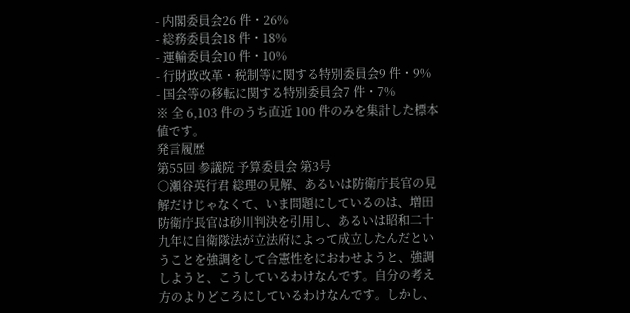- 内閣委員会26 件・26%
- 総務委員会18 件・18%
- 運輸委員会10 件・10%
- 行財政改革・税制等に関する特別委員会9 件・9%
- 国会等の移転に関する特別委員会7 件・7%
※ 全 6,103 件のうち直近 100 件のみを集計した標本値です。
発言履歴
第55回 参議院 予算委員会 第3号
○瀬谷英行君 総理の見解、あるいは防衛庁長官の見解だけじゃなくて、いま問題にしているのは、増田防衛庁長官は砂川判決を引用し、あるいは昭和二十九年に自衛隊法が立法府によって成立したんだということを強調をして合憲性をにおわせようと、強調しようと、こうしているわけなんです。自分の考え方のよりどころにしているわけなんです。しかし、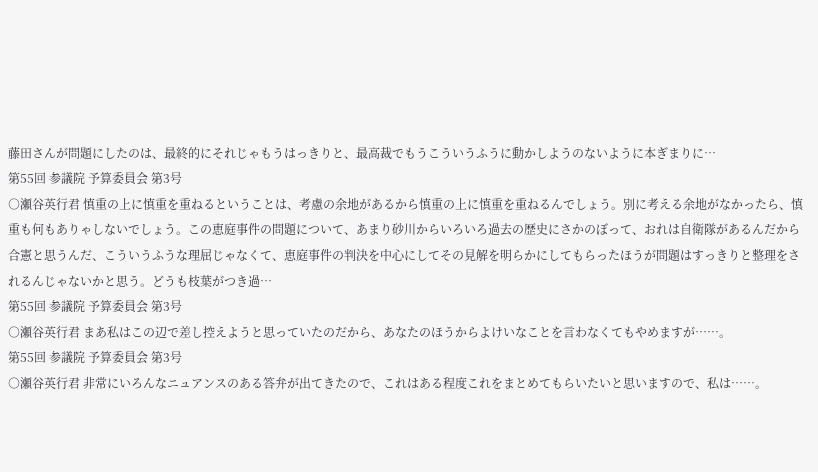藤田さんが問題にしたのは、最終的にそれじゃもうはっきりと、最高裁でもうこういうふうに動かしようのないように本ぎまりに…
第55回 参議院 予算委員会 第3号
○瀬谷英行君 慎重の上に慎重を重ねるということは、考慮の余地があるから慎重の上に慎重を重ねるんでしょう。別に考える余地がなかったら、慎重も何もありゃしないでしょう。この恵庭事件の問題について、あまり砂川からいろいろ過去の歴史にさかのぼって、おれは自衛隊があるんだから合憲と思うんだ、こういうふうな理屈じゃなくて、恵庭事件の判決を中心にしてその見解を明らかにしてもらったほうが問題はすっきりと整理をされるんじゃないかと思う。どうも枝葉がつき過…
第55回 参議院 予算委員会 第3号
○瀬谷英行君 まあ私はこの辺で差し控えようと思っていたのだから、あなたのほうからよけいなことを言わなくてもやめますが……。
第55回 参議院 予算委員会 第3号
○瀬谷英行君 非常にいろんなニュアンスのある答弁が出てきたので、これはある程度これをまとめてもらいたいと思いますので、私は……。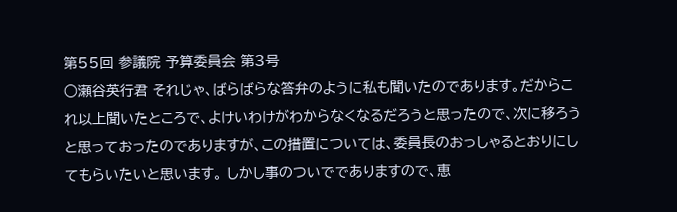第55回 参議院 予算委員会 第3号
○瀬谷英行君 それじゃ、ばらばらな答弁のように私も聞いたのであります。だからこれ以上聞いたところで、よけいわけがわからなくなるだろうと思ったので、次に移ろうと思っておったのでありますが、この措置については、委員長のおっしゃるとおりにしてもらいたいと思います。 しかし事のついででありますので、恵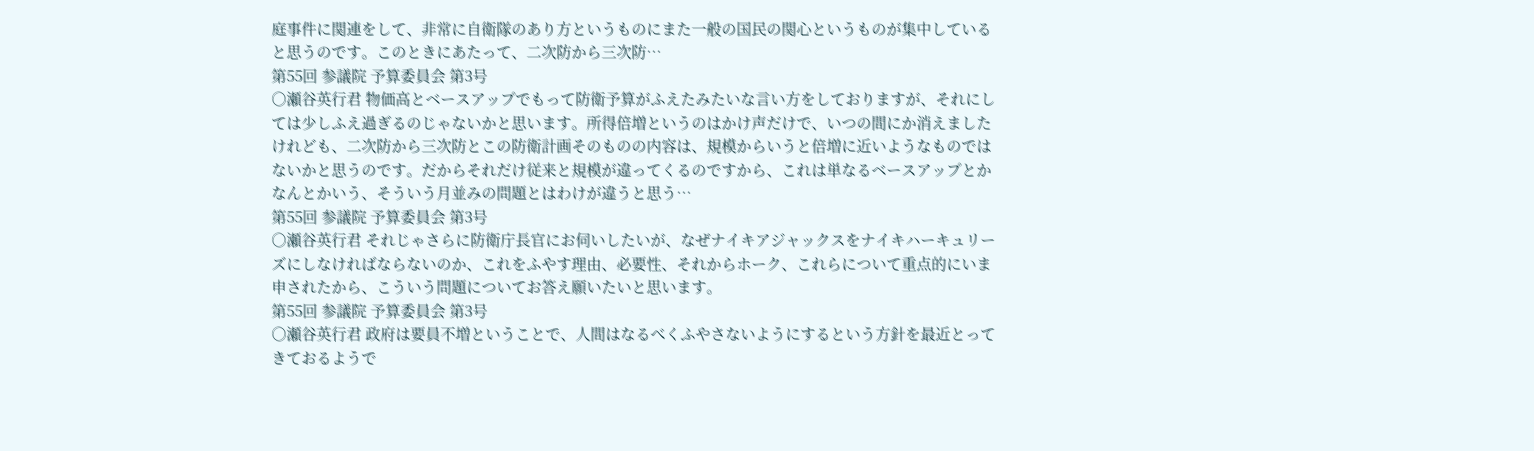庭事件に関連をして、非常に自衛隊のあり方というものにまた一般の国民の関心というものが集中していると思うのです。このときにあたって、二次防から三次防…
第55回 参議院 予算委員会 第3号
○瀬谷英行君 物価高とベースアップでもって防衛予算がふえたみたいな言い方をしておりますが、それにしては少しふえ過ぎるのじゃないかと思います。所得倍増というのはかけ声だけで、いつの間にか消えましたけれども、二次防から三次防とこの防衛計画そのものの内容は、規模からいうと倍増に近いようなものではないかと思うのです。だからそれだけ従来と規模が違ってくるのですから、これは単なるベースアップとかなんとかいう、そういう月並みの問題とはわけが違うと思う…
第55回 参議院 予算委員会 第3号
○瀬谷英行君 それじゃさらに防衛庁長官にお伺いしたいが、なぜナイキアジャックスをナイキハーキュリーズにしなければならないのか、これをふやす理由、必要性、それからホーク、これらについて重点的にいま申されたから、こういう問題についてお答え願いたいと思います。
第55回 参議院 予算委員会 第3号
○瀬谷英行君 政府は要員不増ということで、人間はなるべくふやさないようにするという方針を最近とってきておるようで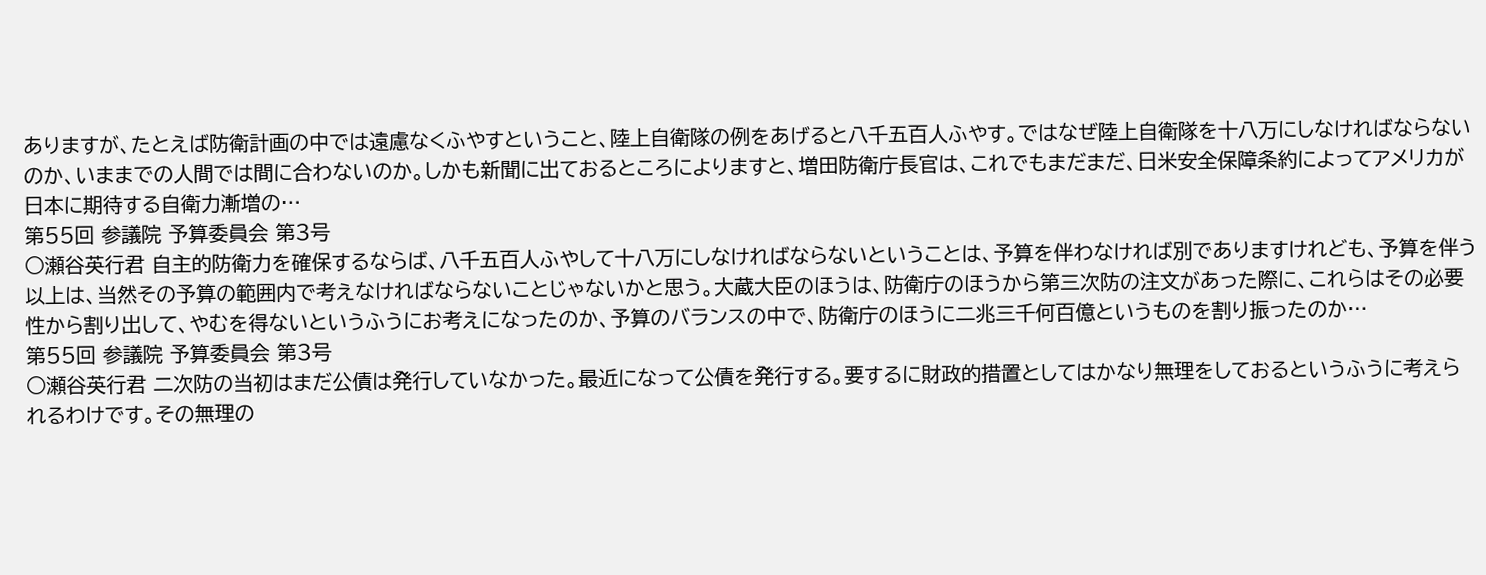ありますが、たとえば防衛計画の中では遠慮なくふやすということ、陸上自衛隊の例をあげると八千五百人ふやす。ではなぜ陸上自衛隊を十八万にしなければならないのか、いままでの人間では間に合わないのか。しかも新聞に出ておるところによりますと、増田防衛庁長官は、これでもまだまだ、日米安全保障条約によってアメリカが日本に期待する自衛力漸増の…
第55回 参議院 予算委員会 第3号
○瀬谷英行君 自主的防衛力を確保するならば、八千五百人ふやして十八万にしなければならないということは、予算を伴わなければ別でありますけれども、予算を伴う以上は、当然その予算の範囲内で考えなければならないことじゃないかと思う。大蔵大臣のほうは、防衛庁のほうから第三次防の注文があった際に、これらはその必要性から割り出して、やむを得ないというふうにお考えになったのか、予算のバランスの中で、防衛庁のほうに二兆三千何百億というものを割り振ったのか…
第55回 参議院 予算委員会 第3号
○瀬谷英行君 二次防の当初はまだ公債は発行していなかった。最近になって公債を発行する。要するに財政的措置としてはかなり無理をしておるというふうに考えられるわけです。その無理の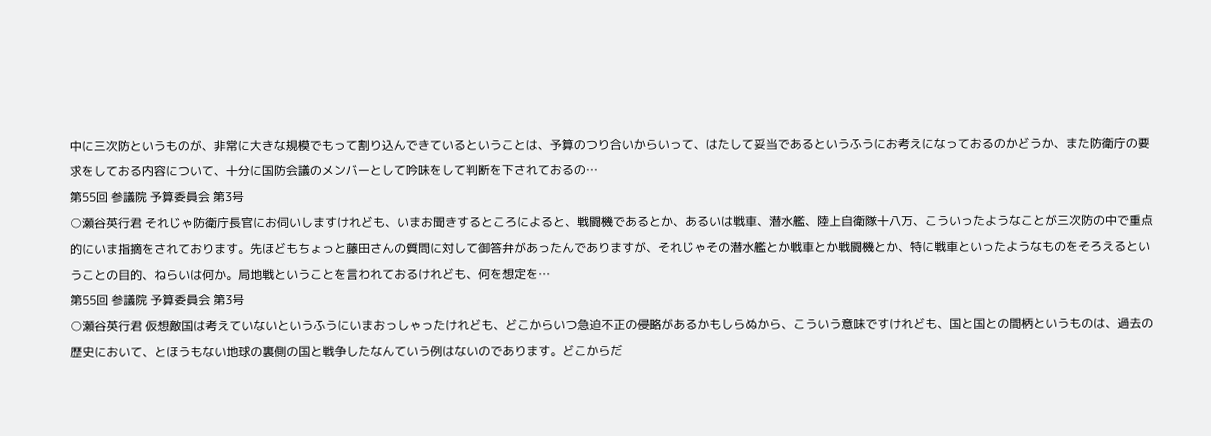中に三次防というものが、非常に大きな規模でもって割り込んできているということは、予算のつり合いからいって、はたして妥当であるというふうにお考えになっておるのかどうか、また防衛庁の要求をしておる内容について、十分に国防会議のメンバーとして吟味をして判断を下されておるの…
第55回 参議院 予算委員会 第3号
○瀬谷英行君 それじゃ防衛庁長官にお伺いしますけれども、いまお聞きするところによると、戦闘機であるとか、あるいは戦車、潜水艦、陸上自衛隊十八万、こういったようなことが三次防の中で重点的にいま指摘をされております。先ほどもちょっと藤田さんの質問に対して御答弁があったんでありますが、それじゃその潜水艦とか戦車とか戦闘機とか、特に戦車といったようなものをそろえるということの目的、ねらいは何か。局地戦ということを言われておるけれども、何を想定を…
第55回 参議院 予算委員会 第3号
○瀬谷英行君 仮想敵国は考えていないというふうにいまおっしゃったけれども、どこからいつ急迫不正の侵略があるかもしらぬから、こういう意味ですけれども、国と国との間柄というものは、過去の歴史において、とほうもない地球の裏側の国と戦争したなんていう例はないのであります。どこからだ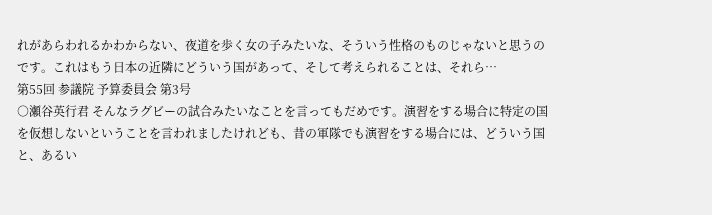れがあらわれるかわからない、夜道を歩く女の子みたいな、そういう性格のものじゃないと思うのです。これはもう日本の近隣にどういう国があって、そして考えられることは、それら…
第55回 参議院 予算委員会 第3号
○瀬谷英行君 そんなラグビーの試合みたいなことを言ってもだめです。演習をする場合に特定の国を仮想しないということを言われましたけれども、昔の軍隊でも演習をする場合には、どういう国と、あるい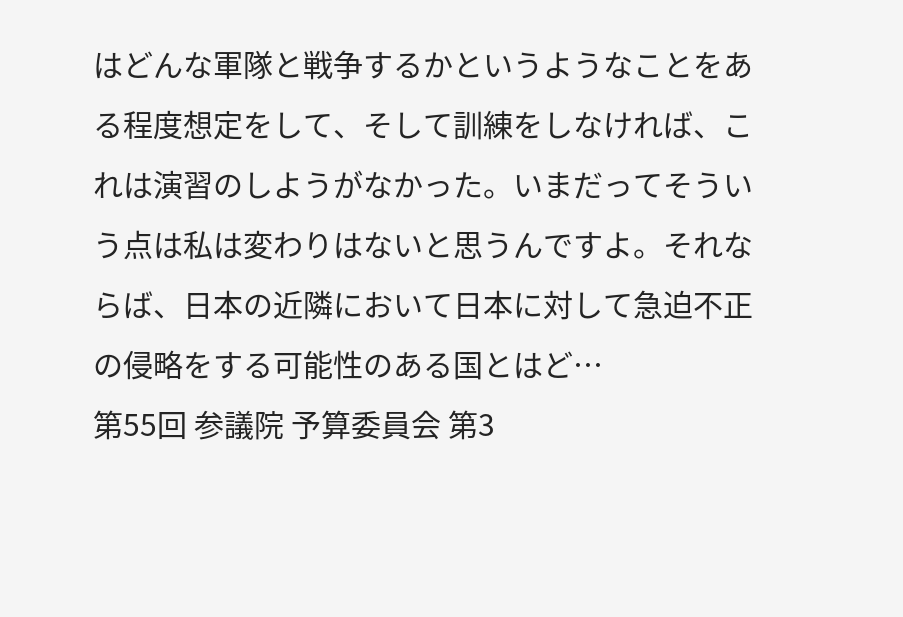はどんな軍隊と戦争するかというようなことをある程度想定をして、そして訓練をしなければ、これは演習のしようがなかった。いまだってそういう点は私は変わりはないと思うんですよ。それならば、日本の近隣において日本に対して急迫不正の侵略をする可能性のある国とはど…
第55回 参議院 予算委員会 第3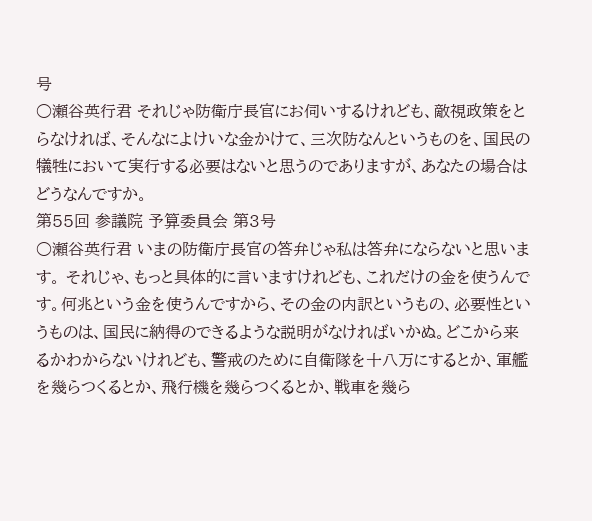号
○瀬谷英行君 それじゃ防衛庁長官にお伺いするけれども、敵視政策をとらなければ、そんなによけいな金かけて、三次防なんというものを、国民の犠牲において実行する必要はないと思うのでありますが、あなたの場合はどうなんですか。
第55回 参議院 予算委員会 第3号
○瀬谷英行君 いまの防衛庁長官の答弁じゃ私は答弁にならないと思います。 それじゃ、もっと具体的に言いますけれども、これだけの金を使うんです。何兆という金を使うんですから、その金の内訳というもの、必要性というものは、国民に納得のできるような説明がなければいかぬ。どこから来るかわからないけれども、警戒のために自衛隊を十八万にするとか、軍艦を幾らつくるとか、飛行機を幾らつくるとか、戦車を幾ら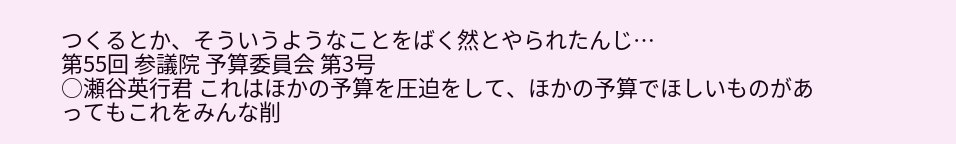つくるとか、そういうようなことをばく然とやられたんじ…
第55回 参議院 予算委員会 第3号
○瀬谷英行君 これはほかの予算を圧迫をして、ほかの予算でほしいものがあってもこれをみんな削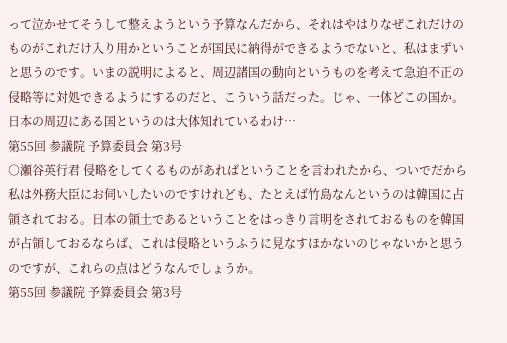って泣かせてそうして整えようという予算なんだから、それはやはりなぜこれだけのものがこれだけ入り用かということが国民に納得ができるようでないと、私はまずいと思うのです。いまの説明によると、周辺諸国の動向というものを考えて急迫不正の侵略等に対処できるようにするのだと、こういう話だった。じゃ、一体どこの国か。日本の周辺にある国というのは大体知れているわけ…
第55回 参議院 予算委員会 第3号
○瀬谷英行君 侵略をしてくるものがあればということを言われたから、ついでだから私は外務大臣にお伺いしたいのですけれども、たとえば竹島なんというのは韓国に占領されておる。日本の領土であるということをはっきり言明をされておるものを韓国が占領しておるならば、これは侵略というふうに見なすほかないのじゃないかと思うのですが、これらの点はどうなんでしょうか。
第55回 参議院 予算委員会 第3号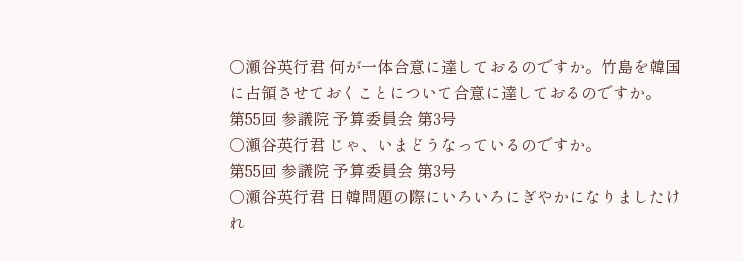○瀬谷英行君 何が一体合意に達しておるのですか。竹島を韓国に占領させておくことについて合意に達しておるのですか。
第55回 参議院 予算委員会 第3号
○瀬谷英行君 じゃ、いまどうなっているのですか。
第55回 参議院 予算委員会 第3号
○瀬谷英行君 日韓問題の際にいろいろにぎやかになりましたけれ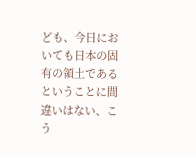ども、今日においても日本の固有の領土であるということに間違いはない、こう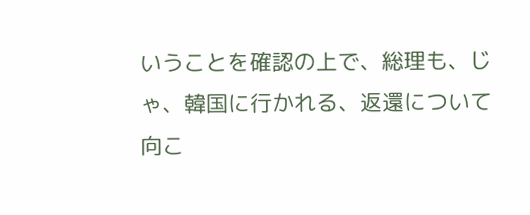いうことを確認の上で、総理も、じゃ、韓国に行かれる、返還について向こ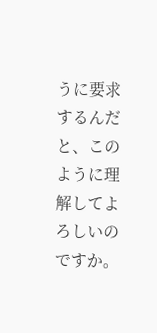うに要求するんだと、このように理解してよろしいのですか。